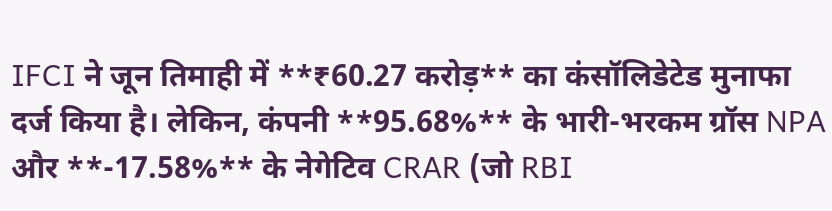IFCI ने जून तिमाही में **₹60.27 करोड़** का कंसॉलिडेटेड मुनाफा दर्ज किया है। लेकिन, कंपनी **95.68%** के भारी-भरकम ग्रॉस NPA और **-17.58%** के नेगेटिव CRAR (जो RBI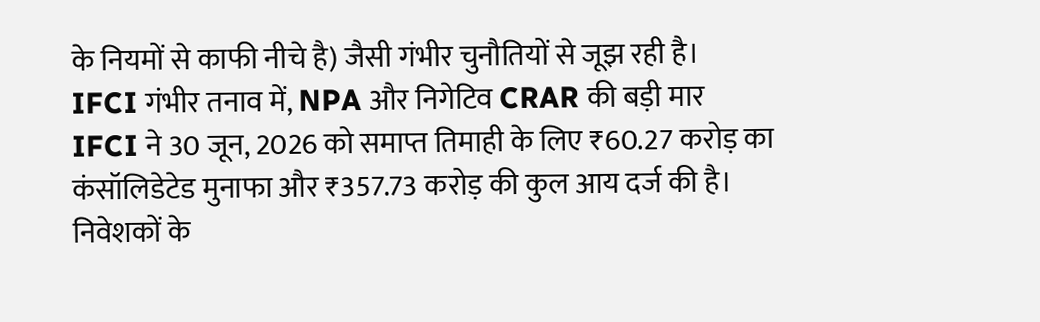के नियमों से काफी नीचे है) जैसी गंभीर चुनौतियों से जूझ रही है।
IFCI गंभीर तनाव में, NPA और निगेटिव CRAR की बड़ी मार
IFCI ने 30 जून, 2026 को समाप्त तिमाही के लिए ₹60.27 करोड़ का कंसॉलिडेटेड मुनाफा और ₹357.73 करोड़ की कुल आय दर्ज की है।
निवेशकों के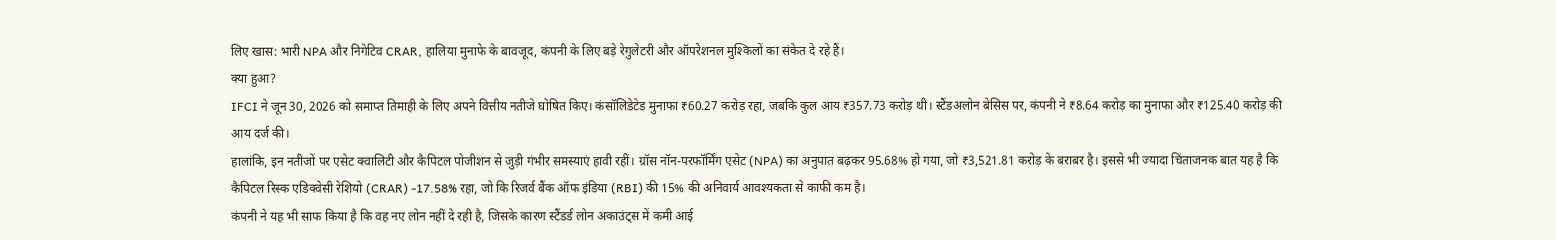लिए खास: भारी NPA और निगेटिव CRAR, हालिया मुनाफे के बावजूद, कंपनी के लिए बड़े रेगुलेटरी और ऑपरेशनल मुश्किलों का संकेत दे रहे हैं।
क्या हुआ?
IFCI ने जून 30, 2026 को समाप्त तिमाही के लिए अपने वित्तीय नतीजे घोषित किए। कंसॉलिडेटेड मुनाफा ₹60.27 करोड़ रहा, जबकि कुल आय ₹357.73 करोड़ थी। स्टैंडअलोन बेसिस पर, कंपनी ने ₹8.64 करोड़ का मुनाफा और ₹125.40 करोड़ की आय दर्ज की।
हालांकि, इन नतीजों पर एसेट क्वालिटी और कैपिटल पोजीशन से जुड़ी गंभीर समस्याएं हावी रहीं। ग्रॉस नॉन-परफॉर्मिंग एसेट (NPA) का अनुपात बढ़कर 95.68% हो गया, जो ₹3,521.81 करोड़ के बराबर है। इससे भी ज्यादा चिंताजनक बात यह है कि कैपिटल रिस्क एडिक्वेसी रेशियो (CRAR) -17.58% रहा, जो कि रिजर्व बैंक ऑफ इंडिया (RBI) की 15% की अनिवार्य आवश्यकता से काफी कम है।
कंपनी ने यह भी साफ किया है कि वह नए लोन नहीं दे रही है, जिसके कारण स्टैंडर्ड लोन अकाउंट्स में कमी आई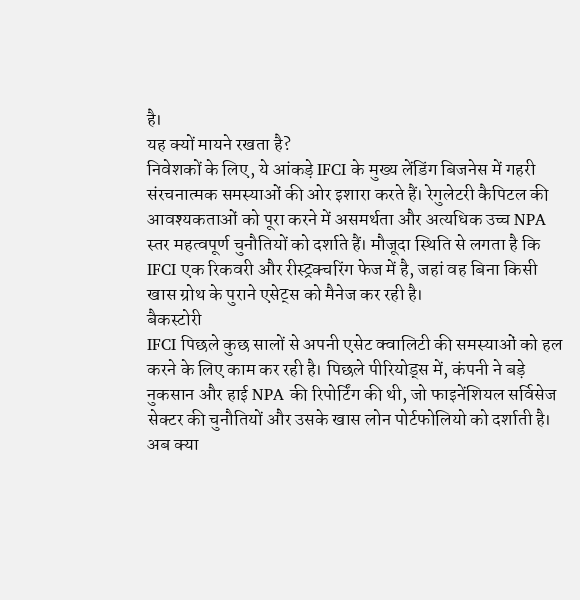है।
यह क्यों मायने रखता है?
निवेशकों के लिए, ये आंकड़े IFCI के मुख्य लेंडिंग बिजनेस में गहरी संरचनात्मक समस्याओं की ओर इशारा करते हैं। रेगुलेटरी कैपिटल की आवश्यकताओं को पूरा करने में असमर्थता और अत्यधिक उच्च NPA स्तर महत्वपूर्ण चुनौतियों को दर्शाते हैं। मौजूदा स्थिति से लगता है कि IFCI एक रिकवरी और रीस्ट्रक्चरिंग फेज में है, जहां वह बिना किसी खास ग्रोथ के पुराने एसेट्स को मैनेज कर रही है।
बैकस्टोरी
IFCI पिछले कुछ सालों से अपनी एसेट क्वालिटी की समस्याओं को हल करने के लिए काम कर रही है। पिछले पीरियोड्स में, कंपनी ने बड़े नुकसान और हाई NPA की रिपोर्टिंग की थी, जो फाइनेंशियल सर्विसेज सेक्टर की चुनौतियों और उसके खास लोन पोर्टफोलियो को दर्शाती है।
अब क्या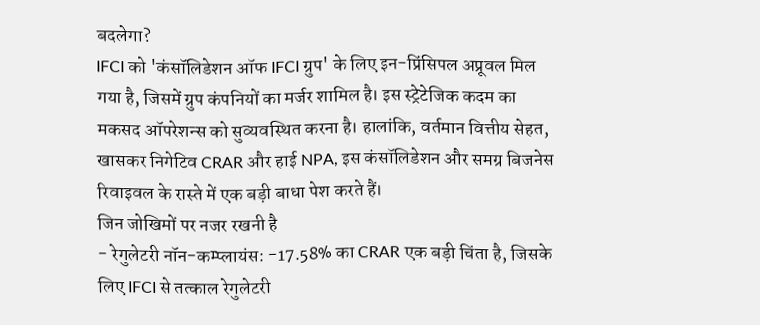बदलेगा?
IFCI को 'कंसॉलिडेशन ऑफ IFCI ग्रुप' के लिए इन-प्रिंसिपल अप्रूवल मिल गया है, जिसमें ग्रुप कंपनियों का मर्जर शामिल है। इस स्ट्रेटेजिक कदम का मकसद ऑपरेशन्स को सुव्यवस्थित करना है। हालांकि, वर्तमान वित्तीय सेहत, खासकर निगेटिव CRAR और हाई NPA, इस कंसॉलिडेशन और समग्र बिजनेस रिवाइवल के रास्ते में एक बड़ी बाधा पेश करते हैं।
जिन जोखिमों पर नजर रखनी है
- रेगुलेटरी नॉन-कम्प्लायंस: -17.58% का CRAR एक बड़ी चिंता है, जिसके लिए IFCI से तत्काल रेगुलेटरी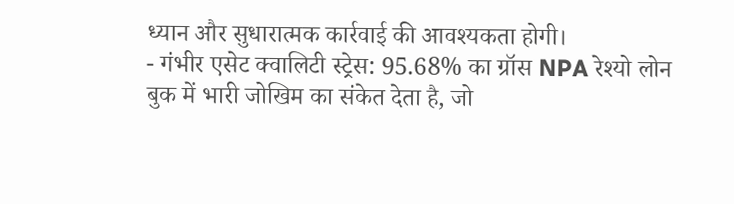ध्यान और सुधारात्मक कार्रवाई की आवश्यकता होगी।
- गंभीर एसेट क्वालिटी स्ट्रेस: 95.68% का ग्रॉस NPA रेश्यो लोन बुक में भारी जोखिम का संकेत देता है, जो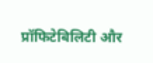प्रॉफिटेबिलिटी और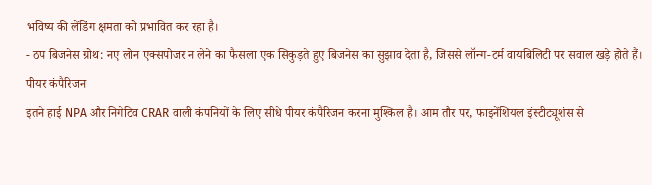भविष्य की लेंडिंग क्षमता को प्रभावित कर रहा है।
- ठप बिजनेस ग्रोथ: नए लोन एक्सपोजर न लेने का फैसला एक सिकुड़ते हुए बिजनेस का सुझाव देता है, जिससे लॉन्ग-टर्म वायबिलिटी पर सवाल खड़े होते हैं।
पीयर कंपैरिजन
इतने हाई NPA और निगेटिव CRAR वाली कंपनियों के लिए सीधे पीयर कंपैरिजन करना मुश्किल है। आम तौर पर, फाइनेंशियल इंस्टीट्यूशंस से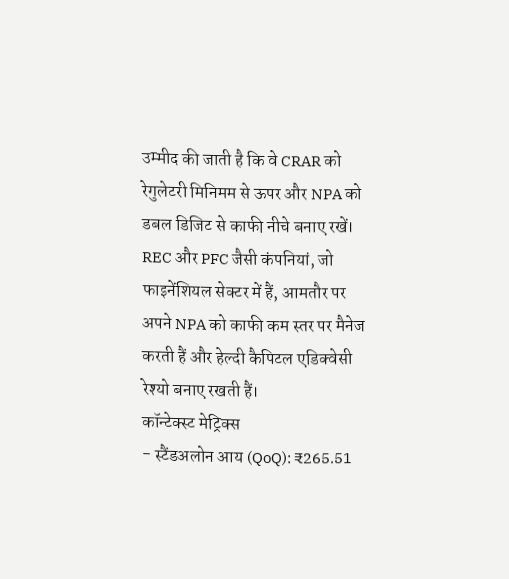उम्मीद की जाती है कि वे CRAR को रेगुलेटरी मिनिमम से ऊपर और NPA को डबल डिजिट से काफी नीचे बनाए रखें। REC और PFC जैसी कंपनियां, जो फाइनेंशियल सेक्टर में हैं, आमतौर पर अपने NPA को काफी कम स्तर पर मैनेज करती हैं और हेल्दी कैपिटल एडिक्वेसी रेश्यो बनाए रखती हैं।
कॉन्टेक्स्ट मेट्रिक्स
- स्टैंडअलोन आय (QoQ): ₹265.51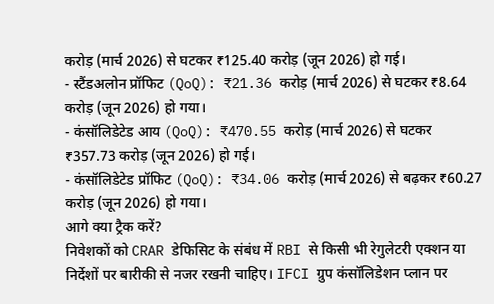करोड़ (मार्च 2026) से घटकर ₹125.40 करोड़ (जून 2026) हो गई।
- स्टैंडअलोन प्रॉफिट (QoQ): ₹21.36 करोड़ (मार्च 2026) से घटकर ₹8.64 करोड़ (जून 2026) हो गया।
- कंसॉलिडेटेड आय (QoQ): ₹470.55 करोड़ (मार्च 2026) से घटकर ₹357.73 करोड़ (जून 2026) हो गई।
- कंसॉलिडेटेड प्रॉफिट (QoQ): ₹34.06 करोड़ (मार्च 2026) से बढ़कर ₹60.27 करोड़ (जून 2026) हो गया।
आगे क्या ट्रैक करें?
निवेशकों को CRAR डेफिसिट के संबंध में RBI से किसी भी रेगुलेटरी एक्शन या निर्देशों पर बारीकी से नजर रखनी चाहिए। IFCI ग्रुप कंसॉलिडेशन प्लान पर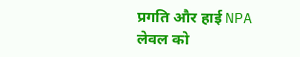प्रगति और हाई NPA लेवल को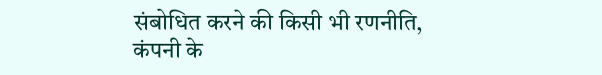संबोधित करने की किसी भी रणनीति, कंपनी के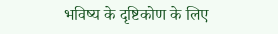भविष्य के दृष्टिकोण के लिए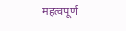महत्वपूर्ण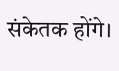संकेतक होंगे।